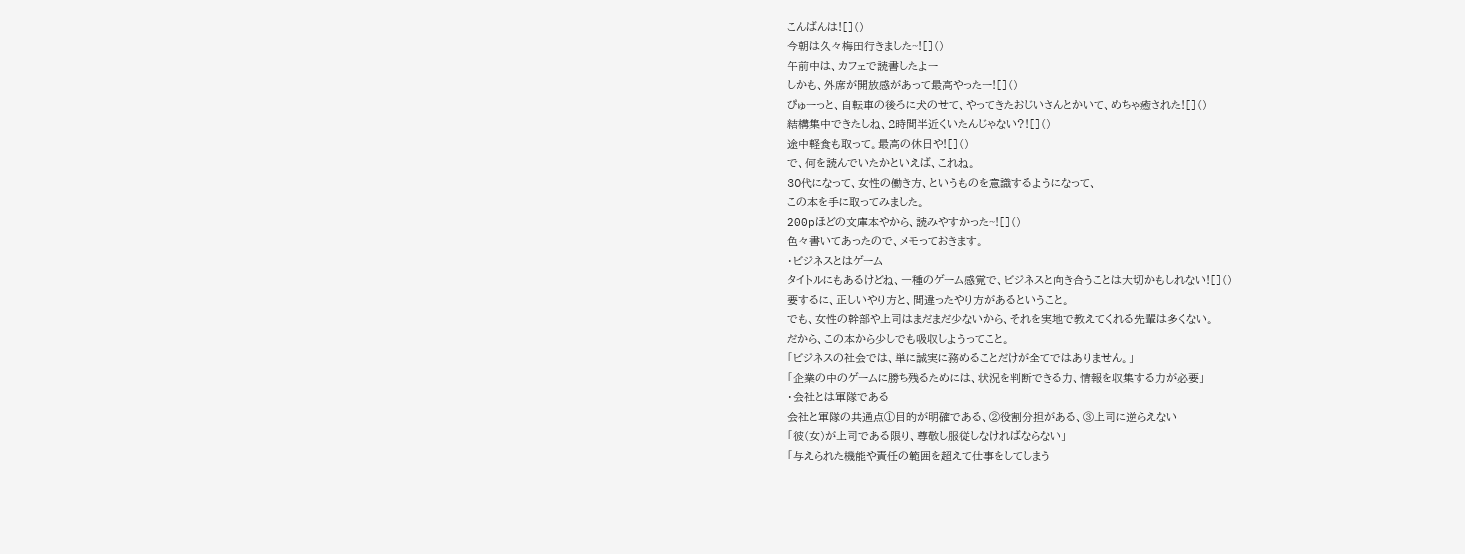こんばんは![]()
今朝は久々梅田行きました~![]()
午前中は、カフェで読書したよー
しかも、外席が開放感があって最高やったー![]()
ぴゅーっと、自転車の後ろに犬のせて、やってきたおじいさんとかいて、めちゃ癒された![]()
結構集中できたしね、2時間半近くいたんじゃない?![]()
途中軽食も取って。最高の休日や![]()
で、何を読んでいたかといえば、これね。
30代になって、女性の働き方、というものを意識するようになって、
この本を手に取ってみました。
200pほどの文庫本やから、読みやすかった~![]()
色々書いてあったので、メモっておきます。
・ビジネスとはゲーム
タイトルにもあるけどね、一種のゲーム感覚で、ビジネスと向き合うことは大切かもしれない![]()
要するに、正しいやり方と、間違ったやり方があるということ。
でも、女性の幹部や上司はまだまだ少ないから、それを実地で教えてくれる先輩は多くない。
だから、この本から少しでも吸収しようってこと。
「ビジネスの社会では、単に誠実に務めることだけが全てではありません。」
「企業の中のゲームに勝ち残るためには、状況を判断できる力、情報を収集する力が必要」
・会社とは軍隊である
会社と軍隊の共通点①目的が明確である、②役割分担がある、③上司に逆らえない
「彼(女)が上司である限り、尊敬し服従しなければならない」
「与えられた機能や責任の範囲を超えて仕事をしてしまう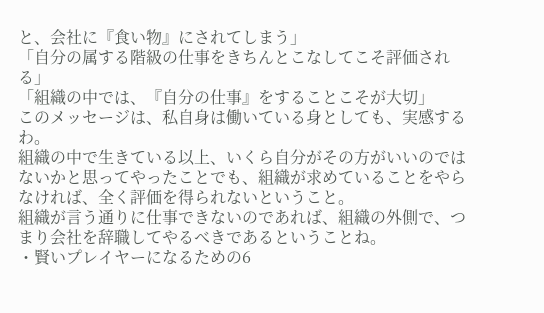と、会社に『食い物』にされてしまう」
「自分の属する階級の仕事をきちんとこなしてこそ評価される」
「組織の中では、『自分の仕事』をすることこそが大切」
このメッセージは、私自身は働いている身としても、実感するわ。
組織の中で生きている以上、いくら自分がその方がいいのではないかと思ってやったことでも、組織が求めていることをやらなければ、全く評価を得られないということ。
組織が言う通りに仕事できないのであれば、組織の外側で、つまり会社を辞職してやるべきであるということね。
・賢いプレイヤーになるための6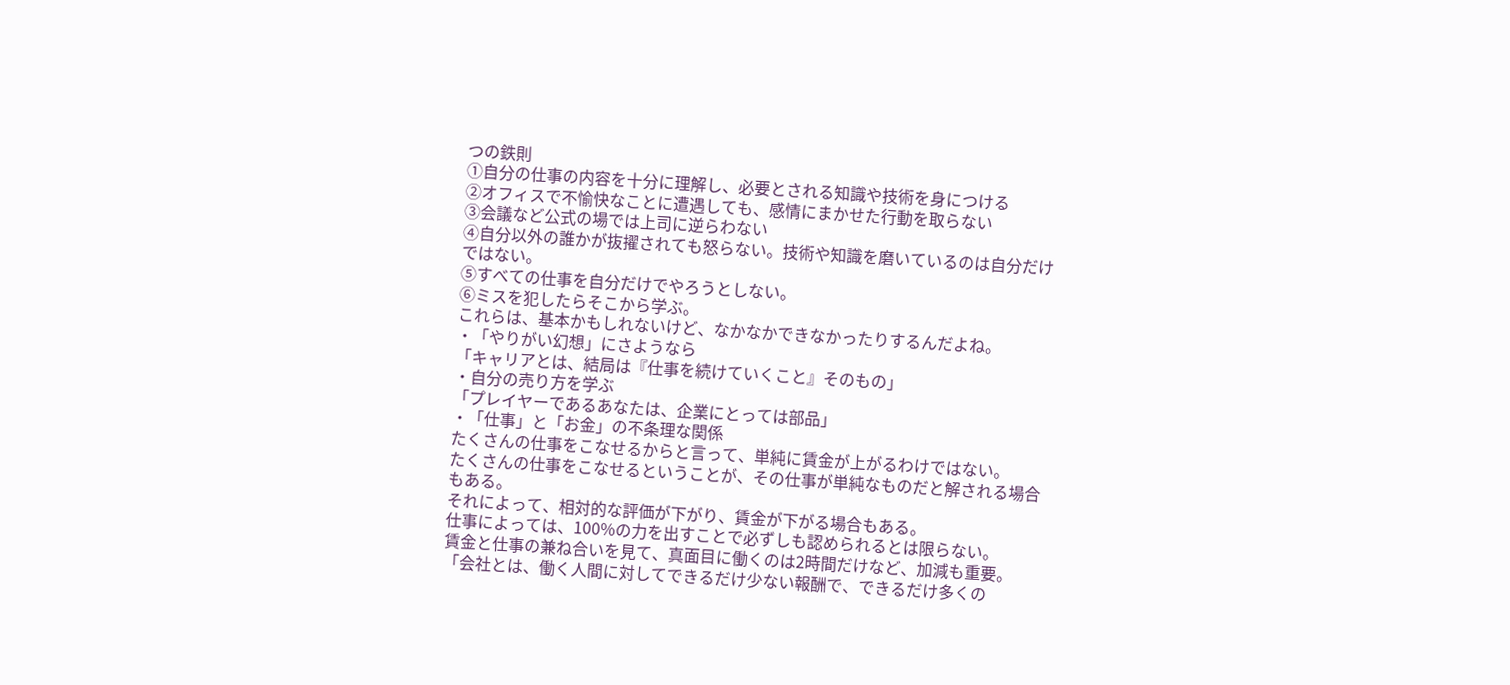つの鉄則
①自分の仕事の内容を十分に理解し、必要とされる知識や技術を身につける
②オフィスで不愉快なことに遭遇しても、感情にまかせた行動を取らない
③会議など公式の場では上司に逆らわない
④自分以外の誰かが抜擢されても怒らない。技術や知識を磨いているのは自分だけではない。
⑤すべての仕事を自分だけでやろうとしない。
⑥ミスを犯したらそこから学ぶ。
これらは、基本かもしれないけど、なかなかできなかったりするんだよね。
・「やりがい幻想」にさようなら
「キャリアとは、結局は『仕事を続けていくこと』そのもの」
・自分の売り方を学ぶ
「プレイヤーであるあなたは、企業にとっては部品」
・「仕事」と「お金」の不条理な関係
たくさんの仕事をこなせるからと言って、単純に賃金が上がるわけではない。
たくさんの仕事をこなせるということが、その仕事が単純なものだと解される場合もある。
それによって、相対的な評価が下がり、賃金が下がる場合もある。
仕事によっては、100%の力を出すことで必ずしも認められるとは限らない。
賃金と仕事の兼ね合いを見て、真面目に働くのは2時間だけなど、加減も重要。
「会社とは、働く人間に対してできるだけ少ない報酬で、できるだけ多くの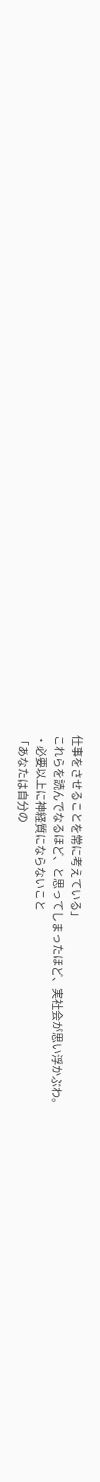仕事をさせることを常に考えている」
これらを読んでなるほど、と思ってしまったほど、実社会が思い浮かぶわ。
・必要以上に神経質にならないこと
「あなたは自分の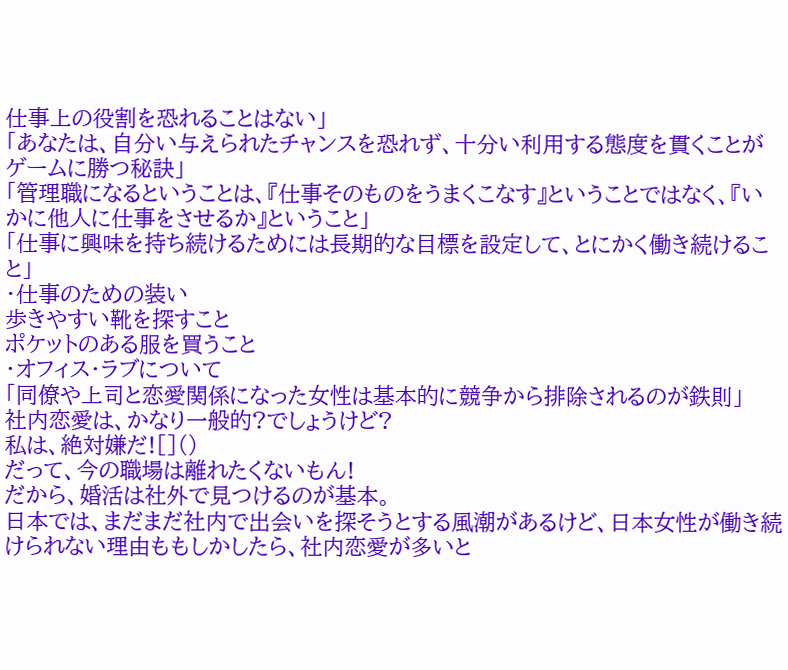仕事上の役割を恐れることはない」
「あなたは、自分い与えられたチャンスを恐れず、十分い利用する態度を貫くことがゲームに勝つ秘訣」
「管理職になるということは、『仕事そのものをうまくこなす』ということではなく、『いかに他人に仕事をさせるか』ということ」
「仕事に興味を持ち続けるためには長期的な目標を設定して、とにかく働き続けること」
・仕事のための装い
歩きやすい靴を探すこと
ポケットのある服を買うこと
・オフィス・ラブについて
「同僚や上司と恋愛関係になった女性は基本的に競争から排除されるのが鉄則」
社内恋愛は、かなり一般的?でしょうけど?
私は、絶対嫌だ![]()
だって、今の職場は離れたくないもん!
だから、婚活は社外で見つけるのが基本。
日本では、まだまだ社内で出会いを探そうとする風潮があるけど、日本女性が働き続けられない理由ももしかしたら、社内恋愛が多いと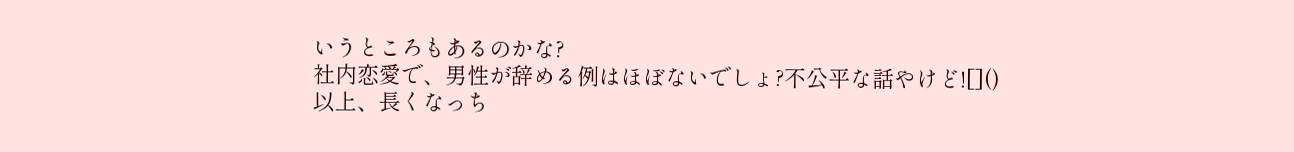いうところもあるのかな?
社内恋愛で、男性が辞める例はほぼないでしょ?不公平な話やけど![]()
以上、長くなっち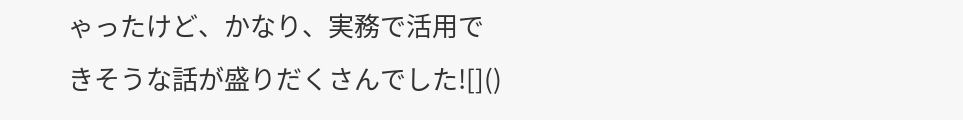ゃったけど、かなり、実務で活用できそうな話が盛りだくさんでした![]()